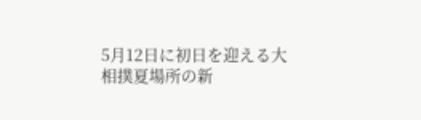5月12日に初日を迎える大相撲夏場所の新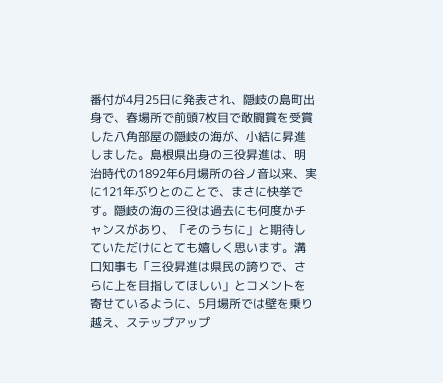番付が4月25日に発表され、隠岐の島町出身で、春場所で前頭7枚目で敢闘賞を受賞した八角部屋の隠岐の海が、小結に昇進しました。島根県出身の三役昇進は、明治時代の1892年6月場所の谷ノ音以来、実に121年ぶりとのことで、まさに快挙です。隠岐の海の三役は過去にも何度かチャンスがあり、「そのうちに」と期待していただけにとても嬉しく思います。溝口知事も「三役昇進は県民の誇りで、さらに上を目指してほしい」とコメントを寄せているように、5月場所では壁を乗り越え、ステップアップ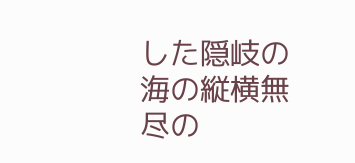した隠岐の海の縦横無尽の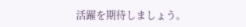活躍を期待しましょう。